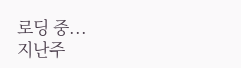로딩 중...
지난주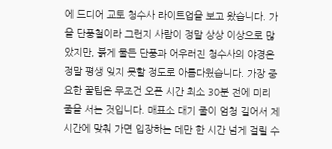에 드디어 교토 청수사 라이트업을 보고 왔습니다. 가을 단풍철이라 그런지 사람이 정말 상상 이상으로 많았지만, 붉게 물든 단풍과 어우러진 청수사의 야경은 정말 평생 잊지 못할 정도로 아름다웠습니다. 가장 중요한 꿀팁은 무조건 오픈 시간 최소 30분 전에 미리 줄을 서는 것입니다. 매표소 대기 줄이 엄청 길어서 제시간에 맞춰 가면 입장하는 데만 한 시간 넘게 걸릴 수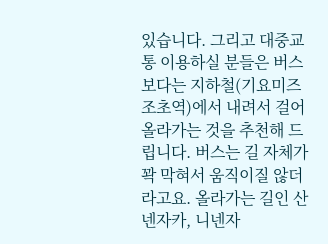있습니다. 그리고 대중교통 이용하실 분들은 버스보다는 지하철(기요미즈조초역)에서 내려서 걸어 올라가는 것을 추천해 드립니다. 버스는 길 자체가 꽉 막혀서 움직이질 않더라고요. 올라가는 길인 산넨자카, 니넨자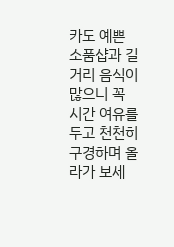카도 예쁜 소품샵과 길거리 음식이 많으니 꼭 시간 여유를 두고 천천히 구경하며 올라가 보세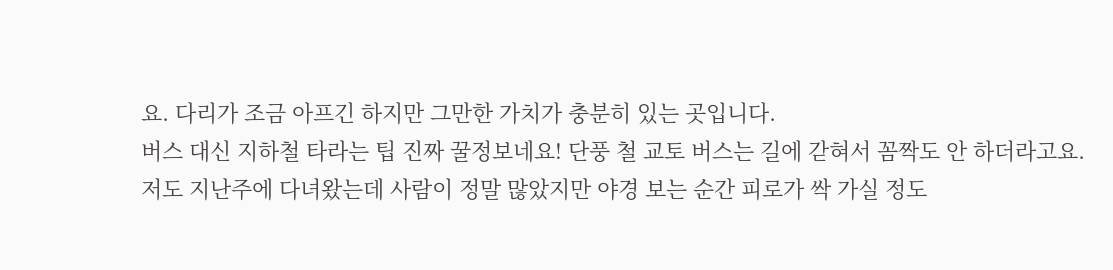요. 다리가 조금 아프긴 하지만 그만한 가치가 충분히 있는 곳입니다.
버스 대신 지하철 타라는 팁 진짜 꿀정보네요! 단풍 철 교토 버스는 길에 갇혀서 꼼짝도 안 하더라고요.
저도 지난주에 다녀왔는데 사람이 정말 많았지만 야경 보는 순간 피로가 싹 가실 정도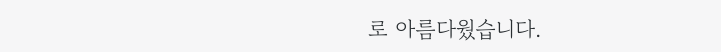로 아름다웠습니다.